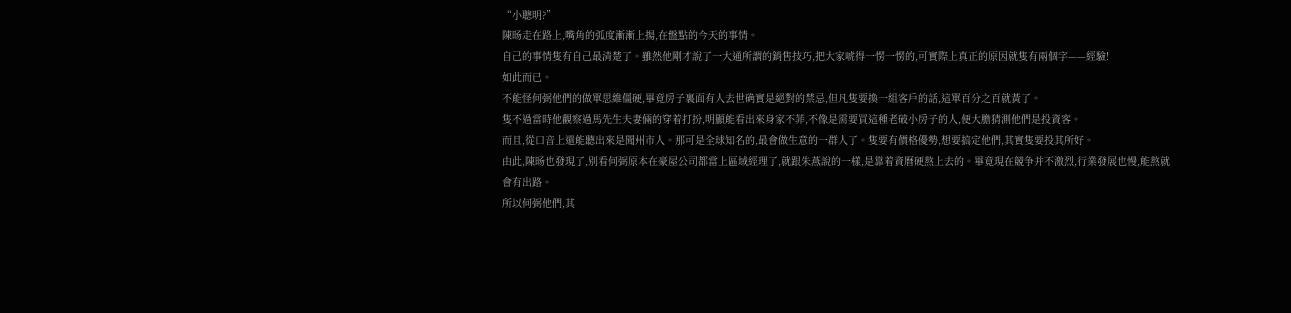“小聰明?”
陳旸走在路上,嘴角的弧度漸漸上揚,在盤點的今天的事情。
自己的事情隻有自己最清楚了。雖然他剛才說了一大通所謂的銷售技巧,把大家唬得一愣一愣的,可實際上真正的原因就隻有兩個字——經驗!
如此而已。
不能怪何弼他們的做單思維僵硬,畢竟房子裏面有人去世确實是絕對的禁忌,但凡隻要換一組客戶的話,這單百分之百就黃了。
隻不過當時他觀察過馬先生夫妻倆的穿着打扮,明顯能看出來身家不菲,不像是需要買這種老破小房子的人,便大膽猜測他們是投資客。
而且,從口音上還能聽出來是聞州市人。那可是全球知名的,最會做生意的一群人了。隻要有價格優勢,想要搞定他們,其實隻要投其所好。
由此,陳旸也發現了,别看何弼原本在豪屋公司都當上區域經理了,就跟朱燕說的一樣,是靠着資曆硬熬上去的。畢竟現在競争并不激烈,行業發展也慢,能熬就會有出路。
所以何弼他們,其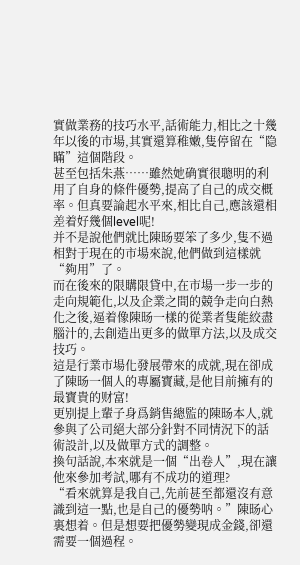實做業務的技巧水平,話術能力,相比之十幾年以後的市場,其實還算稚嫩,隻停留在“隐瞞”這個階段。
甚至包括朱燕……雖然她确實很聰明的利用了自身的條件優勢,提高了自己的成交概率。但真要論起水平來,相比自己,應該還相差着好幾個level呢!
并不是說他們就比陳旸要笨了多少,隻不過相對于現在的市場來說,他們做到這樣就“夠用”了。
而在後來的限購限貸中,在市場一步一步的走向規範化,以及企業之間的競争走向白熱化之後,逼着像陳旸一樣的從業者隻能絞盡腦汁的,去創造出更多的做單方法,以及成交技巧。
這是行業市場化發展帶來的成就,現在卻成了陳旸一個人的專屬寶藏,是他目前擁有的最寶貴的财富!
更别提上輩子身爲銷售總監的陳旸本人,就參與了公司絕大部分針對不同情況下的話術設計,以及做單方式的調整。
換句話說,本來就是一個“出卷人”,現在讓他來參加考試,哪有不成功的道理?
“看來就算是我自己,先前甚至都還沒有意識到這一點,也是自己的優勢呐。”陳旸心裏想着。但是想要把優勢變現成金錢,卻還需要一個過程。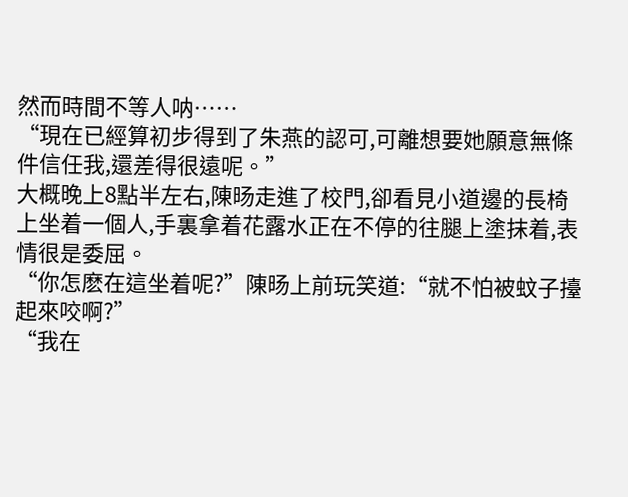然而時間不等人呐……
“現在已經算初步得到了朱燕的認可,可離想要她願意無條件信任我,還差得很遠呢。”
大概晚上8點半左右,陳旸走進了校門,卻看見小道邊的長椅上坐着一個人,手裏拿着花露水正在不停的往腿上塗抹着,表情很是委屈。
“你怎麽在這坐着呢?”陳旸上前玩笑道:“就不怕被蚊子擡起來咬啊?”
“我在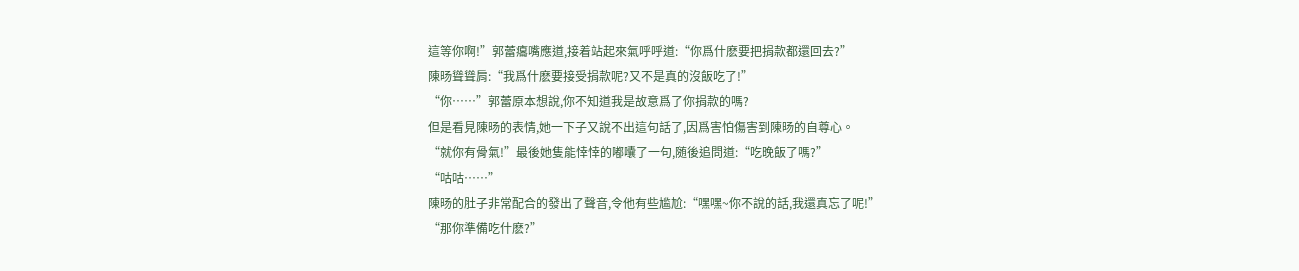這等你啊!”郭蕾癟嘴應道,接着站起來氣呼呼道:“你爲什麽要把捐款都還回去?”
陳旸聳聳肩:“我爲什麽要接受捐款呢?又不是真的沒飯吃了!”
“你……”郭蕾原本想說,你不知道我是故意爲了你捐款的嗎?
但是看見陳旸的表情,她一下子又說不出這句話了,因爲害怕傷害到陳旸的自尊心。
“就你有骨氣!”最後她隻能悻悻的嘟囔了一句,随後追問道:“吃晚飯了嗎?”
“咕咕……”
陳旸的肚子非常配合的發出了聲音,令他有些尴尬:“嘿嘿~你不說的話,我還真忘了呢!”
“那你準備吃什麽?”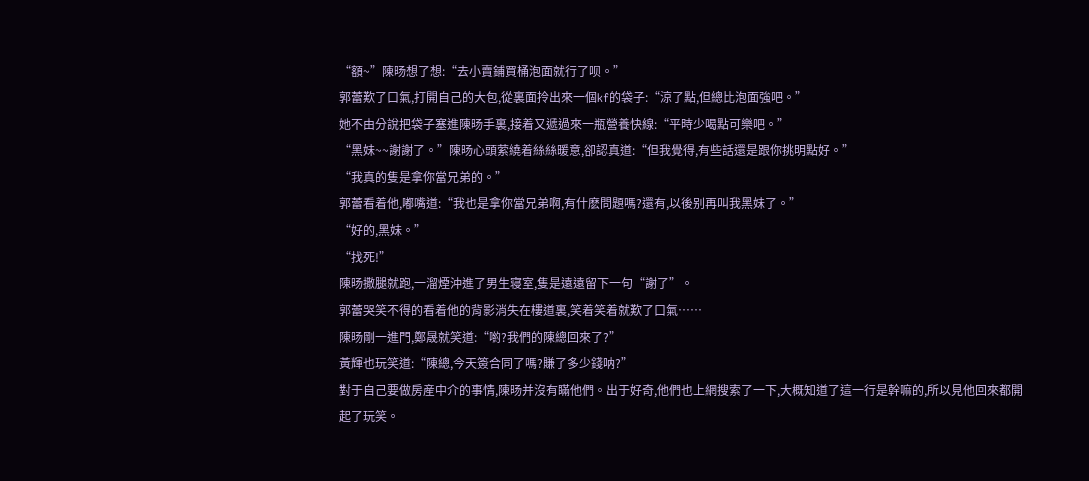“額~”陳旸想了想:“去小賣鋪買桶泡面就行了呗。”
郭蕾歎了口氣,打開自己的大包,從裏面拎出來一個kf的袋子:“涼了點,但總比泡面強吧。”
她不由分說把袋子塞進陳旸手裏,接着又遞過來一瓶營養快線:“平時少喝點可樂吧。”
“黑妹~~謝謝了。”陳旸心頭萦繞着絲絲暖意,卻認真道:“但我覺得,有些話還是跟你挑明點好。”
“我真的隻是拿你當兄弟的。”
郭蕾看着他,嘟嘴道:“我也是拿你當兄弟啊,有什麽問題嗎?還有,以後别再叫我黑妹了。”
“好的,黑妹。”
“找死!”
陳旸撒腿就跑,一溜煙沖進了男生寝室,隻是遠遠留下一句“謝了”。
郭蕾哭笑不得的看着他的背影消失在樓道裏,笑着笑着就歎了口氣……
陳旸剛一進門,鄭晟就笑道:“喲?我們的陳總回來了?”
黃輝也玩笑道:“陳總,今天簽合同了嗎?賺了多少錢呐?”
對于自己要做房産中介的事情,陳旸并沒有瞞他們。出于好奇,他們也上網搜索了一下,大概知道了這一行是幹嘛的,所以見他回來都開起了玩笑。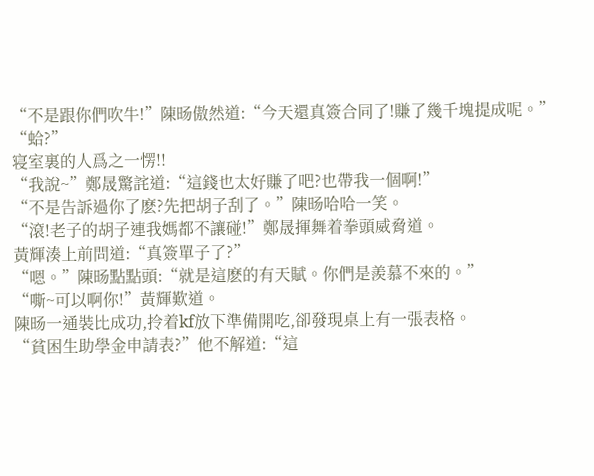“不是跟你們吹牛!”陳旸傲然道:“今天還真簽合同了!賺了幾千塊提成呢。”
“蛤?”
寝室裏的人爲之一愣!!
“我說~”鄭晟驚詫道:“這錢也太好賺了吧?也帶我一個啊!”
“不是告訴過你了麽?先把胡子刮了。”陳旸哈哈一笑。
“滾!老子的胡子連我媽都不讓碰!”鄭晟揮舞着拳頭威脅道。
黃輝湊上前問道:“真簽單子了?”
“嗯。”陳旸點點頭:“就是這麽的有天賦。你們是羨慕不來的。”
“嘶~可以啊你!”黃輝歎道。
陳旸一通裝比成功,拎着kf放下準備開吃,卻發現桌上有一張表格。
“貧困生助學金申請表?”他不解道:“這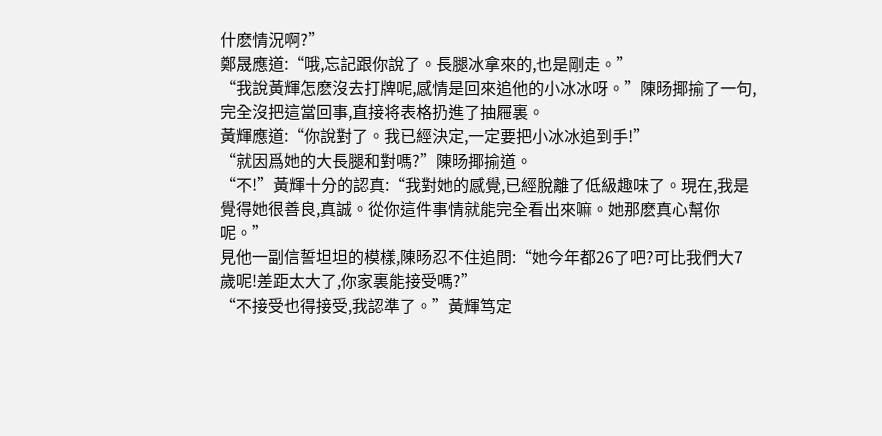什麽情況啊?”
鄭晟應道:“哦,忘記跟你說了。長腿冰拿來的,也是剛走。”
“我說黃輝怎麽沒去打牌呢,感情是回來追他的小冰冰呀。”陳旸揶揄了一句,完全沒把這當回事,直接将表格扔進了抽屜裏。
黃輝應道:“你說對了。我已經決定,一定要把小冰冰追到手!”
“就因爲她的大長腿和對嗎?”陳旸揶揄道。
“不!”黃輝十分的認真:“我對她的感覺,已經脫離了低級趣味了。現在,我是覺得她很善良,真誠。從你這件事情就能完全看出來嘛。她那麽真心幫你呢。”
見他一副信誓坦坦的模樣,陳旸忍不住追問:“她今年都26了吧?可比我們大7歲呢!差距太大了,你家裏能接受嗎?”
“不接受也得接受,我認準了。”黃輝笃定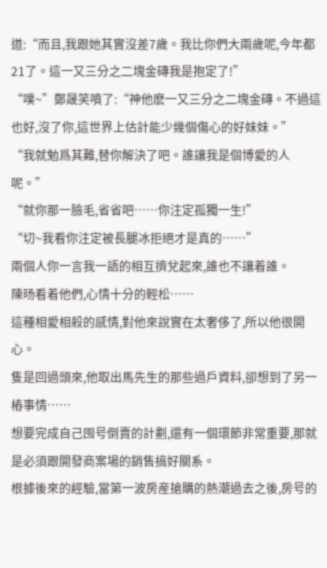道:“而且,我跟她其實沒差7歲。我比你們大兩歲呢,今年都21了。這一又三分之二塊金磚我是抱定了!”
“噗~”鄭晟笑噴了:“神他麽一又三分之二塊金磚。不過這也好,沒了你,這世界上估計能少幾個傷心的好妹妹。”
“我就勉爲其難,替你解決了吧。誰讓我是個博愛的人呢。”
“就你那一臉毛,省省吧……你注定孤獨一生!”
“切~我看你注定被長腿冰拒絕才是真的……”
兩個人你一言我一語的相互擠兌起來,誰也不讓着誰。
陳旸看着他們,心情十分的輕松……
這種相愛相殺的感情,對他來說實在太奢侈了,所以他很開心。
隻是回過頭來,他取出馬先生的那些過戶資料,卻想到了另一樁事情……
想要完成自己囤号倒賣的計劃,還有一個環節非常重要,那就是必須跟開發商案場的銷售搞好關系。
根據後來的經驗,當第一波房産搶購的熱潮過去之後,房号的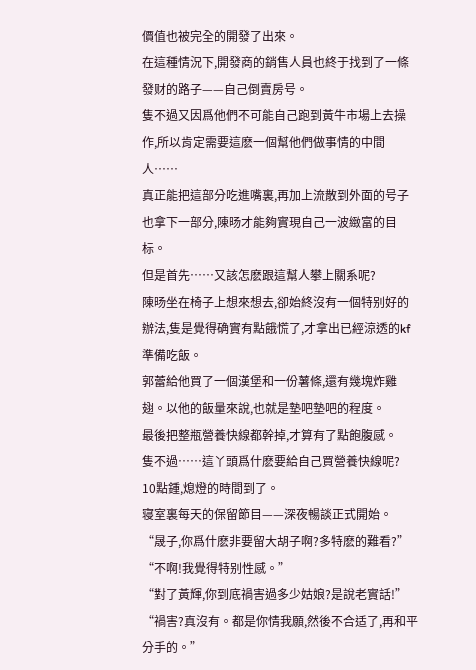價值也被完全的開發了出來。
在這種情況下,開發商的銷售人員也終于找到了一條發财的路子——自己倒賣房号。
隻不過又因爲他們不可能自己跑到黃牛市場上去操作,所以肯定需要這麽一個幫他們做事情的中間人……
真正能把這部分吃進嘴裏,再加上流散到外面的号子也拿下一部分,陳旸才能夠實現自己一波緻富的目标。
但是首先……又該怎麽跟這幫人攀上關系呢?
陳旸坐在椅子上想來想去,卻始終沒有一個特别好的辦法,隻是覺得确實有點餓慌了,才拿出已經涼透的kf準備吃飯。
郭蕾給他買了一個漢堡和一份薯條,還有幾塊炸雞翅。以他的飯量來說,也就是墊吧墊吧的程度。
最後把整瓶營養快線都幹掉,才算有了點飽腹感。
隻不過……這丫頭爲什麽要給自己買營養快線呢?
10點鍾,熄燈的時間到了。
寝室裏每天的保留節目——深夜暢談正式開始。
“晟子,你爲什麽非要留大胡子啊?多特麽的難看?”
“不啊!我覺得特别性感。”
“對了黃輝,你到底禍害過多少姑娘?是說老實話!”
“禍害?真沒有。都是你情我願,然後不合适了,再和平分手的。”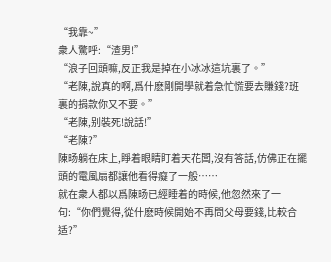“我靠~”
衆人驚呼:“渣男!”
“浪子回頭嘛,反正我是掉在小冰冰這坑裏了。”
“老陳,說真的啊,爲什麽剛開學就着急忙慌要去賺錢?班裏的捐款你又不要。”
“老陳,别裝死!說話!”
“老陳?”
陳旸躺在床上,睜着眼睛盯着天花闆,沒有答話,仿佛正在擺頭的電風扇都讓他看得癡了一般……
就在衆人都以爲陳旸已經睡着的時候,他忽然來了一句:“你們覺得,從什麽時候開始不再問父母要錢,比較合适?”